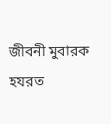জীবনী মুবারক
হযরত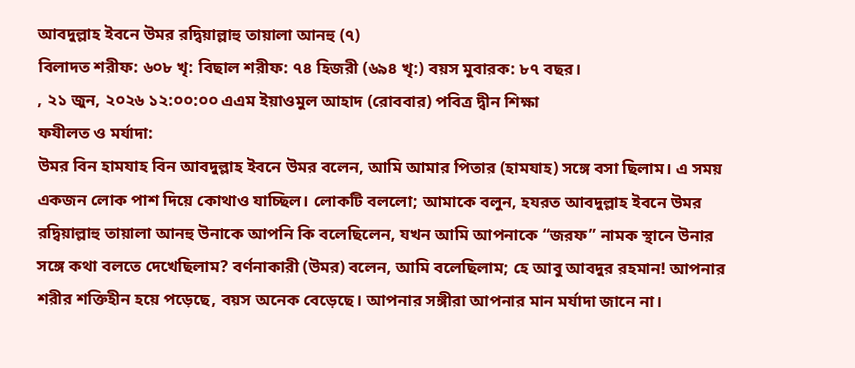আবদুল্লাহ ইবনে উমর রদ্বিয়াল্লাহু তায়ালা আনহু (৭)
বিলাদত শরীফ: ৬০৮ খৃ: বিছাল শরীফ: ৭৪ হিজরী (৬৯৪ খৃ:) বয়স মুবারক: ৮৭ বছর।
, ২১ জুন, ২০২৬ ১২:০০:০০ এএম ইয়াওমুল আহাদ (রোববার) পবিত্র দ্বীন শিক্ষা
ফযীলত ও মর্যাদা:
উমর বিন হামযাহ বিন আবদুল্লাহ ইবনে উমর বলেন, আমি আমার পিতার (হামযাহ) সঙ্গে বসা ছিলাম। এ সময় একজন লোক পাশ দিয়ে কোথাও যাচ্ছিল। লোকটি বললো; আমাকে বলুন, হযরত আবদুল্লাহ ইবনে উমর রদ্বিয়াল্লাহু তায়ালা আনহু উনাকে আপনি কি বলেছিলেন, যখন আমি আপনাকে “জরফ” নামক স্থানে উনার সঙ্গে কথা বলতে দেখেছিলাম? বর্ণনাকারী (উমর) বলেন, আমি বলেছিলাম; হে আবু আবদুর রহমান! আপনার শরীর শক্তিহীন হয়ে পড়েছে, বয়স অনেক বেড়েছে। আপনার সঙ্গীরা আপনার মান মর্যাদা জানে না।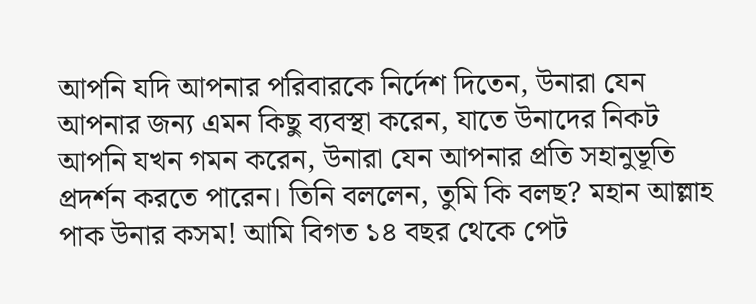আপনি যদি আপনার পরিবারকে নির্দেশ দিতেন, উনারা যেন আপনার জন্য এমন কিছু ব্যবস্থা করেন, যাতে উনাদের নিকট আপনি যখন গমন করেন, উনারা যেন আপনার প্রতি সহানুভূতি প্রদর্শন করতে পারেন। তিনি বললেন, তুমি কি বলছ? মহান আল্লাহ পাক উনার কসম! আমি বিগত ১৪ বছর থেকে পেট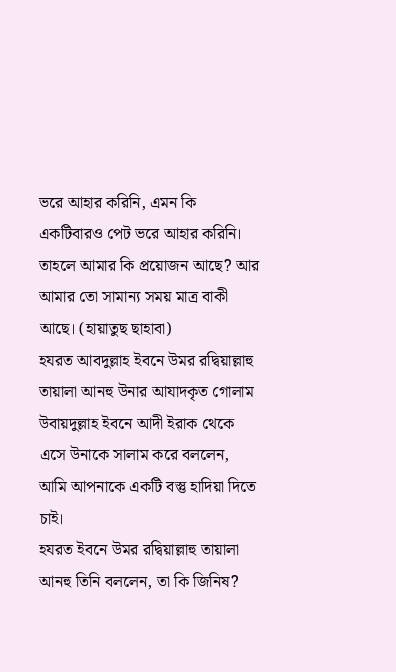ভরে আহার করিনি, এমন কি একটিবারও পেট ভরে আহার করিনি। তাহলে আমার কি প্রয়োজন আছে? আর আমার তো সামান্য সময় মাত্র বাকী আছে। (হায়াতুছ ছাহাবা)
হযরত আবদুল্লাহ ইবনে উমর রদ্বিয়াল্লাহু তায়ালা আনহু উনার আযাদকৃত গোলাম উবায়দুল্লাহ ইবনে আদী ইরাক থেকে এসে উনাকে সালাম করে বললেন, আমি আপনাকে একটি বস্তু হাদিয়া দিতে চাই।
হযরত ইবনে উমর রদ্বিয়াল্লাহু তায়ালা আনহু তিনি বললেন, তা কি জিনিষ?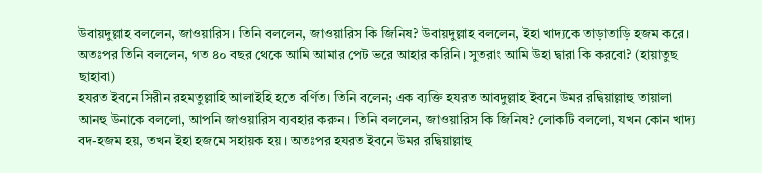উবায়দুল্লাহ বললেন, জাওয়ারিস। তিনি বললেন, জাওয়ারিস কি জিনিষ? উবায়দুল্লাহ বললেন, ইহা খাদ্যকে তাড়াতাড়ি হজম করে। অতঃপর তিনি বললেন, গত ৪০ বছর থেকে আমি আমার পেট ভরে আহার করিনি। সুতরাং আমি উহা দ্বারা কি করবো? (হায়াতুছ ছাহাবা)
হযরত ইবনে সিরীন রহমতুল্লাহি আলাইহি হতে বর্ণিত। তিনি বলেন; এক ব্যক্তি হযরত আবদুল্লাহ ইবনে উমর রদ্বিয়াল্লাহু তায়ালা আনহু উনাকে বললো, আপনি জাওয়ারিস ব্যবহার করুন। তিনি বললেন, জাওয়ারিস কি জিনিষ? লোকটি বললো, যখন কোন খাদ্য বদ-হজম হয়, তখন ইহা হজমে সহায়ক হয়। অতঃপর হযরত ইবনে উমর রদ্বিয়াল্লাহু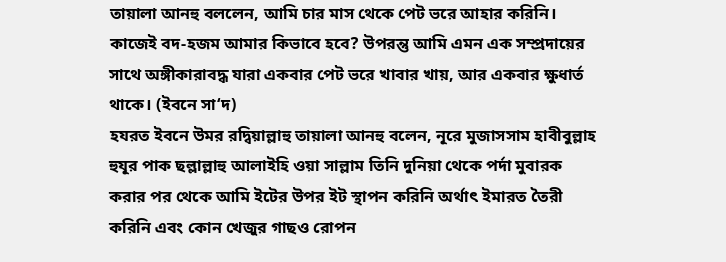তায়ালা আনহু বললেন, আমি চার মাস থেকে পেট ভরে আহার করিনি। কাজেই বদ-হজম আমার কিভাবে হবে? উপরন্তু আমি এমন এক সম্প্রদায়ের সাথে অঙ্গীকারাবদ্ধ যারা একবার পেট ভরে খাবার খায়, আর একবার ক্ষুধার্ত থাকে। (ইবনে সা‘দ)
হযরত ইবনে উমর রদ্বিয়াল্লাহু তায়ালা আনহু বলেন, নূরে মুজাসসাম হাবীবুল্লাহ হুযূর পাক ছল্লাল্লাহু আলাইহি ওয়া সাল্লাম তিনি দুনিয়া থেকে পর্দা মুবারক করার পর থেকে আমি ইটের উপর ইট স্থাপন করিনি অর্থাৎ ইমারত তৈরী করিনি এবং কোন খেজুর গাছও রোপন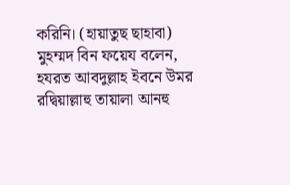করিনি। (হায়াতুছ ছাহাবা)
মুহম্মদ বিন ফয়েয বলেন, হযরত আবদুল্লাহ ইবনে উমর রদ্বিয়াল্লাহু তায়ালা আনহু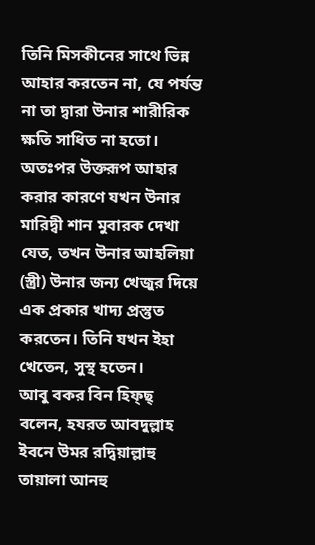তিনি মিসকীনের সাথে ভিন্ন আহার করতেন না, যে পর্যন্ত না তা দ্বারা উনার শারীরিক ক্ষতি সাধিত না হতো। অতঃপর উক্তরূপ আহার করার কারণে যখন উনার মারিদ্বী শান মুবারক দেখা যেত, তখন উনার আহলিয়া (স্ত্রী) উনার জন্য খেজুর দিয়ে এক প্রকার খাদ্য প্রস্তুত করতেন। তিনি যখন ইহা খেতেন, সুস্থ হতেন।
আবু বকর বিন হিফ্ছ্ বলেন, হযরত আবদুল্লাহ ইবনে উমর রদ্বিয়াল্লাহু তায়ালা আনহু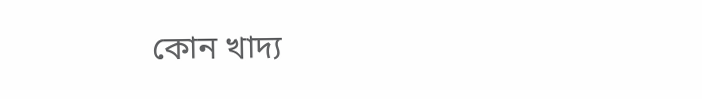কোন খাদ্য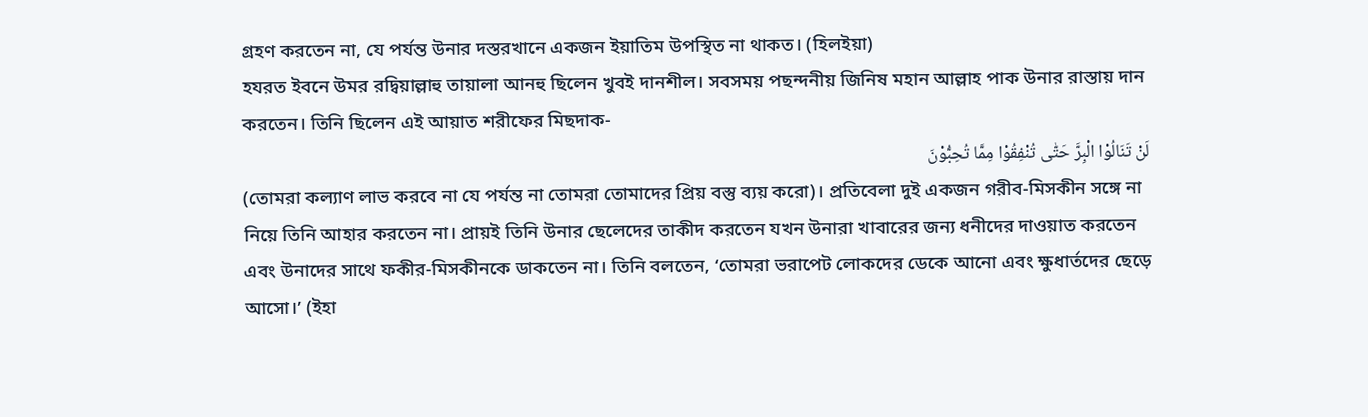গ্রহণ করতেন না, যে পর্যন্ত উনার দস্তরখানে একজন ইয়াতিম উপস্থিত না থাকত। (হিলইয়া)
হযরত ইবনে উমর রদ্বিয়াল্লাহু তায়ালা আনহু ছিলেন খুবই দানশীল। সবসময় পছন্দনীয় জিনিষ মহান আল্লাহ পাক উনার রাস্তায় দান করতেন। তিনি ছিলেন এই আয়াত শরীফের মিছদাক-
لَنْ تَنَالُوْا الْبِرَّ حَتّٰى تُنْفِقُوْا مِمَّا تُحِبُّوْنَ
(তোমরা কল্যাণ লাভ করবে না যে পর্যন্ত না তোমরা তোমাদের প্রিয় বস্তু ব্যয় করো)। প্রতিবেলা দুই একজন গরীব-মিসকীন সঙ্গে না নিয়ে তিনি আহার করতেন না। প্রায়ই তিনি উনার ছেলেদের তাকীদ করতেন যখন উনারা খাবারের জন্য ধনীদের দাওয়াত করতেন এবং উনাদের সাথে ফকীর-মিসকীনকে ডাকতেন না। তিনি বলতেন, ‘তোমরা ভরাপেট লোকদের ডেকে আনো এবং ক্ষুধার্তদের ছেড়ে আসো।’ (ইহা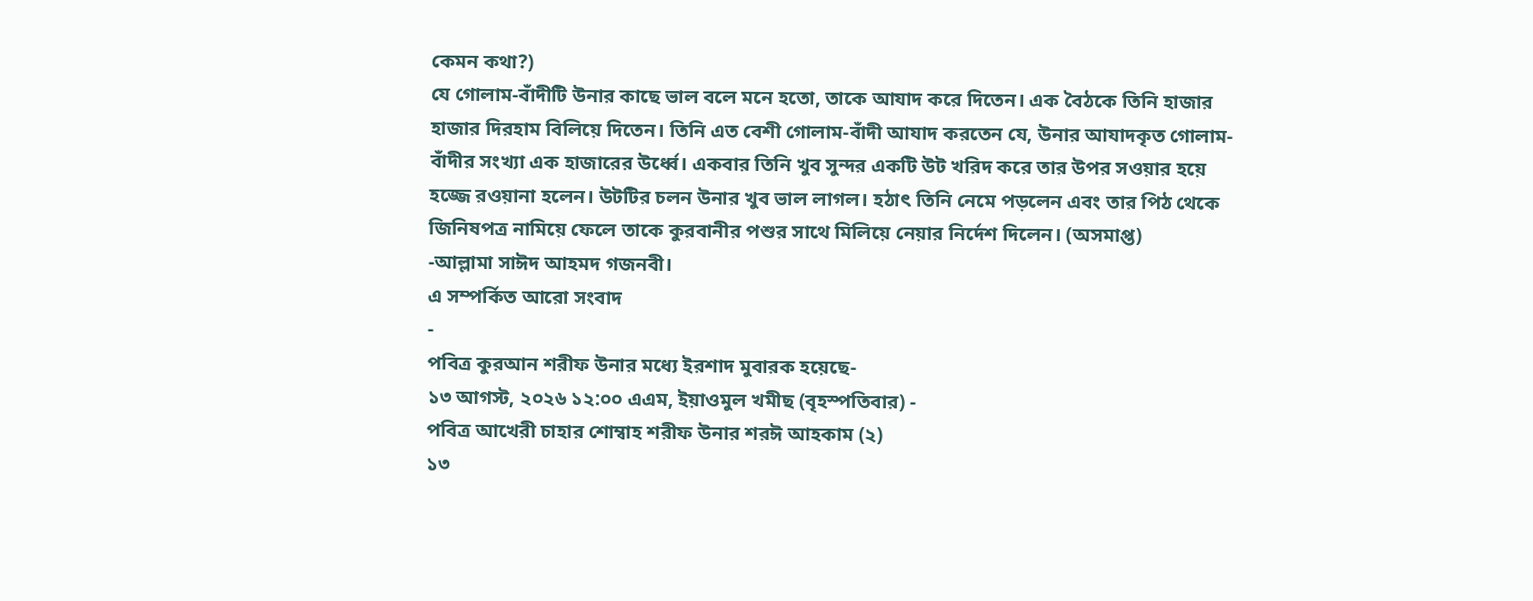কেমন কথা?)
যে গোলাম-বাঁদীটি উনার কাছে ভাল বলে মনে হতো, তাকে আযাদ করে দিতেন। এক বৈঠকে তিনি হাজার হাজার দিরহাম বিলিয়ে দিতেন। তিনি এত বেশী গোলাম-বাঁদী আযাদ করতেন যে, উনার আযাদকৃত গোলাম-বাঁদীর সংখ্যা এক হাজারের উর্ধ্বে। একবার তিনি খুব সুন্দর একটি উট খরিদ করে তার উপর সওয়ার হয়ে হজ্জে রওয়ানা হলেন। উটটির চলন উনার খুব ভাল লাগল। হঠাৎ তিনি নেমে পড়লেন এবং তার পিঠ থেকে জিনিষপত্র নামিয়ে ফেলে তাকে কুরবানীর পশুর সাথে মিলিয়ে নেয়ার নির্দেশ দিলেন। (অসমাপ্ত)
-আল্লামা সাঈদ আহমদ গজনবী।
এ সম্পর্কিত আরো সংবাদ
-
পবিত্র কুরআন শরীফ উনার মধ্যে ইরশাদ মুবারক হয়েছে-
১৩ আগস্ট, ২০২৬ ১২:০০ এএম, ইয়াওমুল খমীছ (বৃহস্পতিবার) -
পবিত্র আখেরী চাহার শোম্বাহ শরীফ উনার শরঈ আহকাম (২)
১৩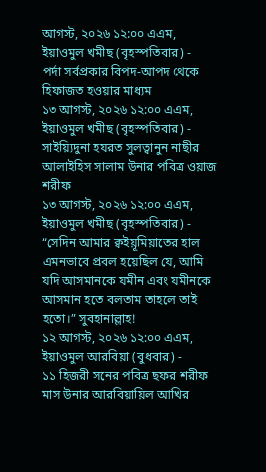আগস্ট, ২০২৬ ১২:০০ এএম, ইয়াওমুল খমীছ (বৃহস্পতিবার) -
পর্দা সর্বপ্রকার বিপদ-আপদ থেকে হিফাজত হওয়ার মাধ্যম
১৩ আগস্ট, ২০২৬ ১২:০০ এএম, ইয়াওমুল খমীছ (বৃহস্পতিবার) -
সাইয়্যিদুনা হযরত সুলত্বানুন নাছীর আলাইহিস সালাম উনার পবিত্র ওয়াজ শরীফ
১৩ আগস্ট, ২০২৬ ১২:০০ এএম, ইয়াওমুল খমীছ (বৃহস্পতিবার) -
“সেদিন আমার ক্বইয়ূমিয়াতের হাল এমনভাবে প্রবল হয়েছিল যে, আমি যদি আসমানকে যমীন এবং যমীনকে আসমান হতে বলতাম তাহলে তাই হতো।” সুবহানাল্লাহ!
১২ আগস্ট, ২০২৬ ১২:০০ এএম, ইয়াওমুল আরবিয়া (বুধবার) -
১১ হিজরী সনের পবিত্র ছফর শরীফ মাস উনার আরবিয়ায়িল আখির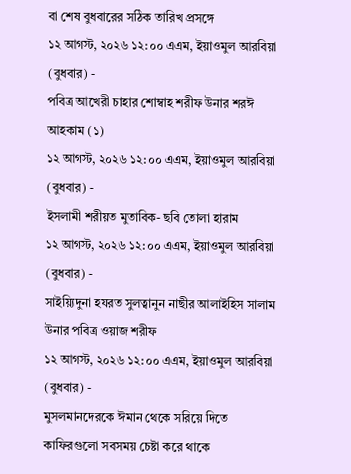বা শেষ বুধবারের সঠিক তারিখ প্রসঙ্গে
১২ আগস্ট, ২০২৬ ১২:০০ এএম, ইয়াওমুল আরবিয়া (বুধবার) -
পবিত্র আখেরী চাহার শোম্বাহ শরীফ উনার শরঈ আহকাম (১)
১২ আগস্ট, ২০২৬ ১২:০০ এএম, ইয়াওমুল আরবিয়া (বুধবার) -
ইসলামী শরীয়ত মুতাবিক- ছবি তোলা হারাম
১২ আগস্ট, ২০২৬ ১২:০০ এএম, ইয়াওমুল আরবিয়া (বুধবার) -
সাইয়্যিদুনা হযরত সুলত্বানুন নাছীর আলাইহিস সালাম উনার পবিত্র ওয়াজ শরীফ
১২ আগস্ট, ২০২৬ ১২:০০ এএম, ইয়াওমুল আরবিয়া (বুধবার) -
মুসলমানদেরকে ঈমান থেকে সরিয়ে দিতে কাফিরগুলো সবসময় চেষ্টা করে থাকে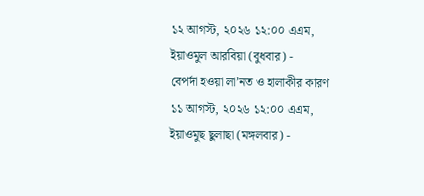১২ আগস্ট, ২০২৬ ১২:০০ এএম, ইয়াওমুল আরবিয়া (বুধবার) -
বেপর্দা হওয়া লা’নত ও হালাকীর কারণ
১১ আগস্ট, ২০২৬ ১২:০০ এএম, ইয়াওমুছ ছুলাছা (মঙ্গলবার) -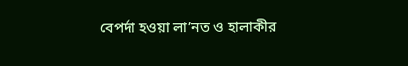বেপর্দা হওয়া লা’নত ও হালাকীর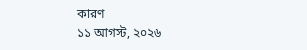কারণ
১১ আগস্ট, ২০২৬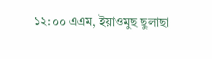১২:০০ এএম, ইয়াওমুছ ছুলাছা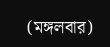(মঙ্গলবার)